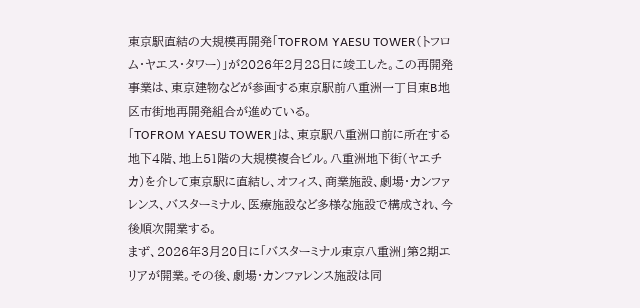東京駅直結の大規模再開発「TOFROM YAESU TOWER(トフロム・ヤエス・タワー)」が2026年2月28日に竣工した。この再開発事業は、東京建物などが参画する東京駅前八重洲一丁目東B地区市街地再開発組合が進めている。
「TOFROM YAESU TOWER」は、東京駅八重洲口前に所在する地下4階、地上51階の大規模複合ビル。八重洲地下街(ヤエチカ)を介して東京駅に直結し、オフィス、商業施設、劇場・カンファレンス、バスターミナル、医療施設など多様な施設で構成され、今後順次開業する。
まず、2026年3月20日に「バスターミナル東京八重洲」第2期エリアが開業。その後、劇場・カンファレンス施設は同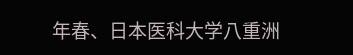年春、日本医科大学八重洲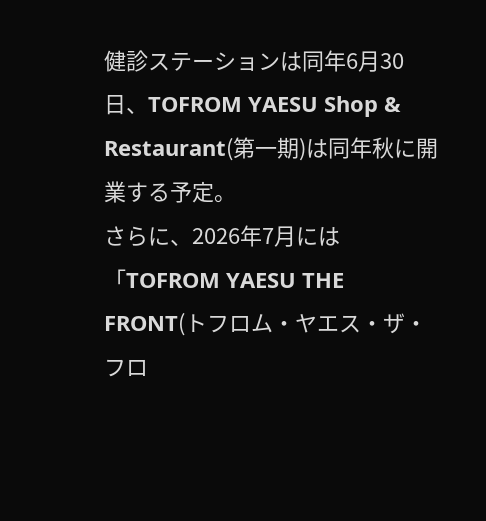健診ステーションは同年6月30日、TOFROM YAESU Shop & Restaurant(第一期)は同年秋に開業する予定。
さらに、2026年7月には「TOFROM YAESU THE FRONT(トフロム・ヤエス・ザ・フロ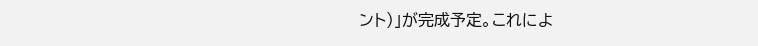ント)」が完成予定。これによ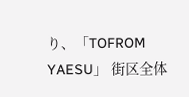り、「TOFROM YAESU」 街区全体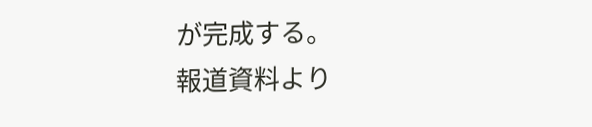が完成する。
報道資料より